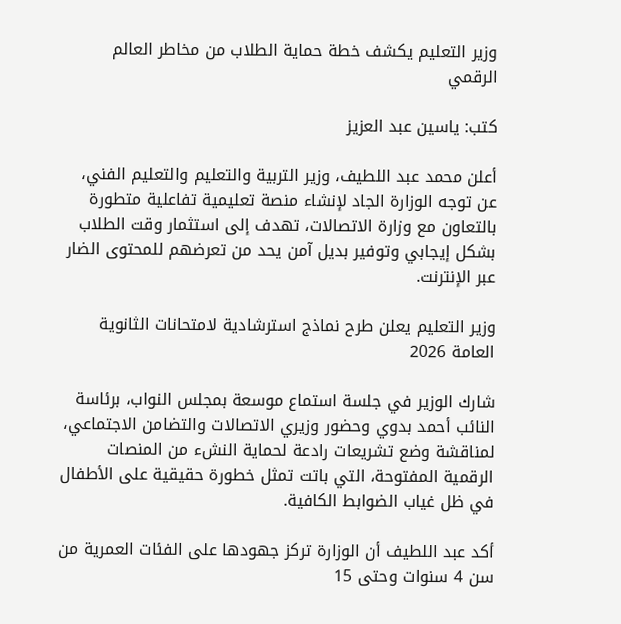وزير التعليم يكشف خطة حماية الطلاب من مخاطر العالم الرقمي

كتب: ياسين عبد العزيز

أعلن محمد عبد اللطيف، وزير التربية والتعليم والتعليم الفني، عن توجه الوزارة الجاد لإنشاء منصة تعليمية تفاعلية متطورة بالتعاون مع وزارة الاتصالات، تهدف إلى استثمار وقت الطلاب بشكل إيجابي وتوفير بديل آمن يحد من تعرضهم للمحتوى الضار عبر الإنترنت.

وزير التعليم يعلن طرح نماذج استرشادية لامتحانات الثانوية العامة 2026

شارك الوزير في جلسة استماع موسعة بمجلس النواب، برئاسة النائب أحمد بدوي وحضور وزيري الاتصالات والتضامن الاجتماعي، لمناقشة وضع تشريعات رادعة لحماية النشء من المنصات الرقمية المفتوحة، التي باتت تمثل خطورة حقيقية على الأطفال في ظل غياب الضوابط الكافية.

أكد عبد اللطيف أن الوزارة تركز جهودها على الفئات العمرية من سن 4 سنوات وحتى 15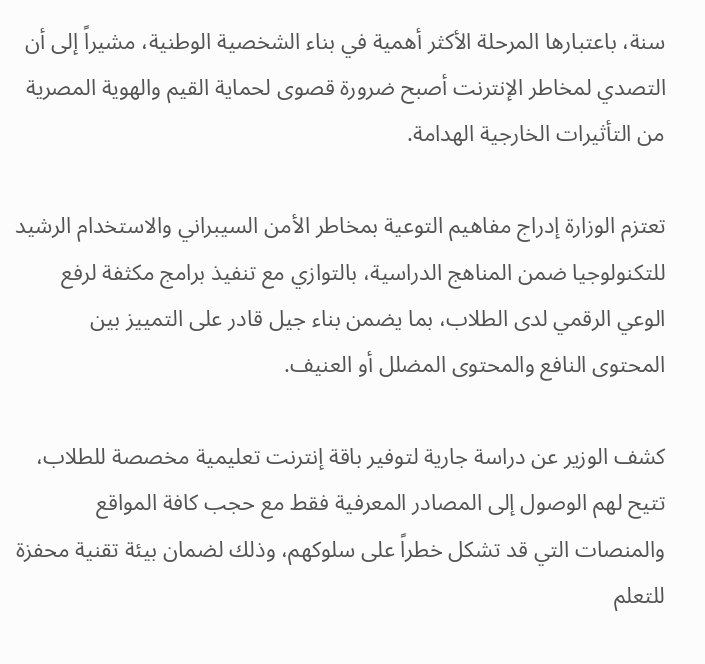سنة، باعتبارها المرحلة الأكثر أهمية في بناء الشخصية الوطنية، مشيراً إلى أن التصدي لمخاطر الإنترنت أصبح ضرورة قصوى لحماية القيم والهوية المصرية من التأثيرات الخارجية الهدامة.

تعتزم الوزارة إدراج مفاهيم التوعية بمخاطر الأمن السيبراني والاستخدام الرشيد للتكنولوجيا ضمن المناهج الدراسية، بالتوازي مع تنفيذ برامج مكثفة لرفع الوعي الرقمي لدى الطلاب، بما يضمن بناء جيل قادر على التمييز بين المحتوى النافع والمحتوى المضلل أو العنيف.

كشف الوزير عن دراسة جارية لتوفير باقة إنترنت تعليمية مخصصة للطلاب، تتيح لهم الوصول إلى المصادر المعرفية فقط مع حجب كافة المواقع والمنصات التي قد تشكل خطراً على سلوكهم، وذلك لضمان بيئة تقنية محفزة للتعلم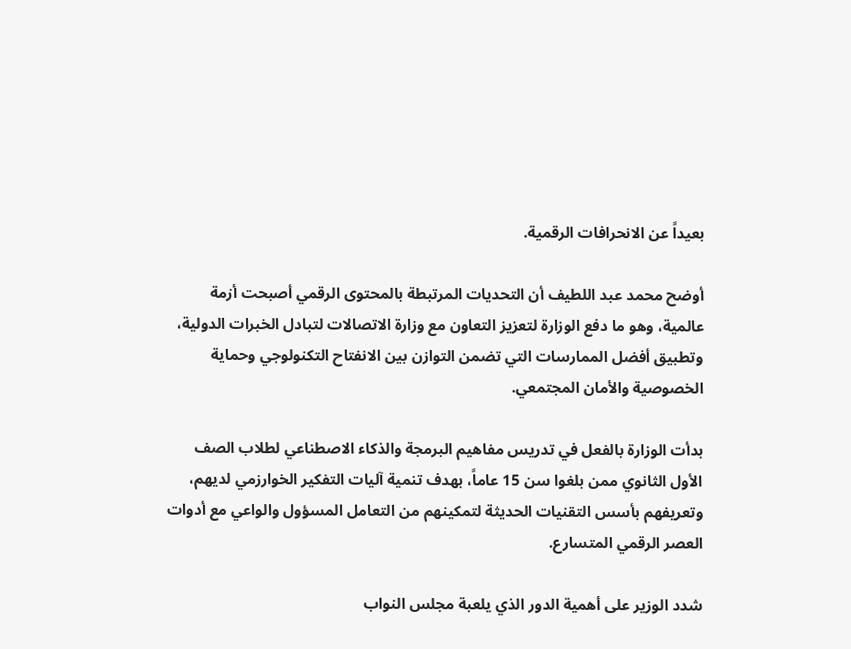بعيداً عن الانحرافات الرقمية.

أوضح محمد عبد اللطيف أن التحديات المرتبطة بالمحتوى الرقمي أصبحت أزمة عالمية، وهو ما دفع الوزارة لتعزيز التعاون مع وزارة الاتصالات لتبادل الخبرات الدولية، وتطبيق أفضل الممارسات التي تضمن التوازن بين الانفتاح التكنولوجي وحماية الخصوصية والأمان المجتمعي.

بدأت الوزارة بالفعل في تدريس مفاهيم البرمجة والذكاء الاصطناعي لطلاب الصف الأول الثانوي ممن بلغوا سن 15 عاماً، بهدف تنمية آليات التفكير الخوارزمي لديهم، وتعريفهم بأسس التقنيات الحديثة لتمكينهم من التعامل المسؤول والواعي مع أدوات العصر الرقمي المتسارع.

شدد الوزير على أهمية الدور الذي يلعبة مجلس النواب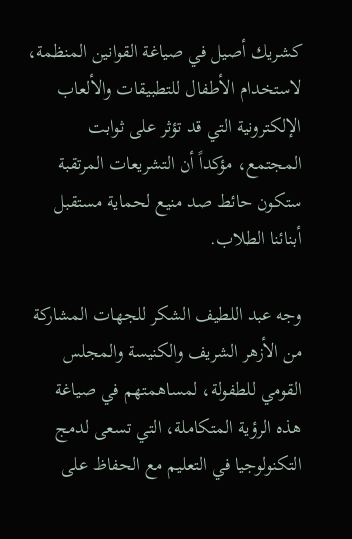كشريك أصيل في صياغة القوانين المنظمة، لاستخدام الأطفال للتطبيقات والألعاب الإلكترونية التي قد تؤثر على ثوابت المجتمع، مؤكداً أن التشريعات المرتقبة ستكون حائط صد منيع لحماية مستقبل أبنائنا الطلاب.

وجه عبد اللطيف الشكر للجهات المشاركة من الأزهر الشريف والكنيسة والمجلس القومي للطفولة، لمساهمتهم في صياغة هذه الرؤية المتكاملة، التي تسعى لدمج التكنولوجيا في التعليم مع الحفاظ على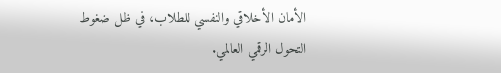الأمان الأخلاقي والنفسي للطلاب، في ظل ضغوط التحول الرقمي العالمي.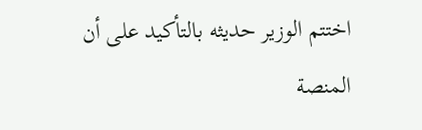اختتم الوزير حديثه بالتأكيد على أن المنصة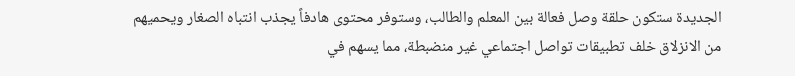الجديدة ستكون حلقة وصل فعالة بين المعلم والطالب، وستوفر محتوى هادفاً يجذب انتباه الصغار ويحميهم من الانزلاق خلف تطبيقات تواصل اجتماعي غير منضبطة، مما يسهم في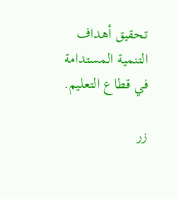تحقيق أهداف التنمية المستدامة في قطاع التعليم.

زر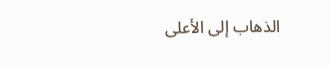الذهاب إلى الأعلى